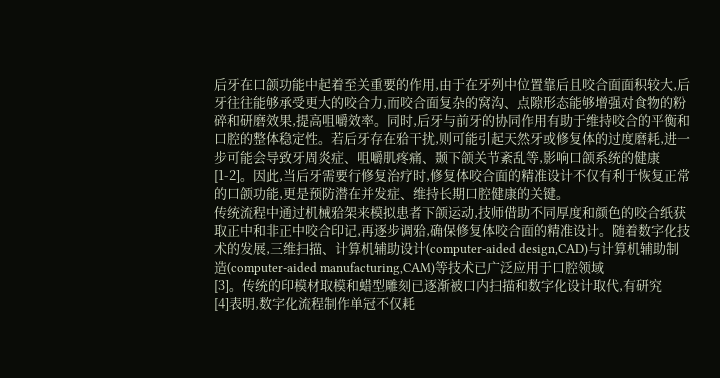后牙在口颌功能中起着至关重要的作用,由于在牙列中位置靠后且咬合面面积较大,后牙往往能够承受更大的咬合力,而咬合面复杂的窝沟、点隙形态能够增强对食物的粉碎和研磨效果,提高咀嚼效率。同时,后牙与前牙的协同作用有助于维持咬合的平衡和口腔的整体稳定性。若后牙存在𬌗干扰,则可能引起天然牙或修复体的过度磨耗,进一步可能会导致牙周炎症、咀嚼肌疼痛、颞下颌关节紊乱等,影响口颌系统的健康
[1-2]。因此,当后牙需要行修复治疗时,修复体咬合面的精准设计不仅有利于恢复正常的口颌功能,更是预防潜在并发症、维持长期口腔健康的关键。
传统流程中通过机械𬌗架来模拟患者下颌运动,技师借助不同厚度和颜色的咬合纸获取正中和非正中咬合印记,再逐步调𬌗,确保修复体咬合面的精准设计。随着数字化技术的发展,三维扫描、计算机辅助设计(computer-aided design,CAD)与计算机辅助制造(computer-aided manufacturing,CAM)等技术已广泛应用于口腔领域
[3]。传统的印模材取模和蜡型雕刻已逐渐被口内扫描和数字化设计取代,有研究
[4]表明,数字化流程制作单冠不仅耗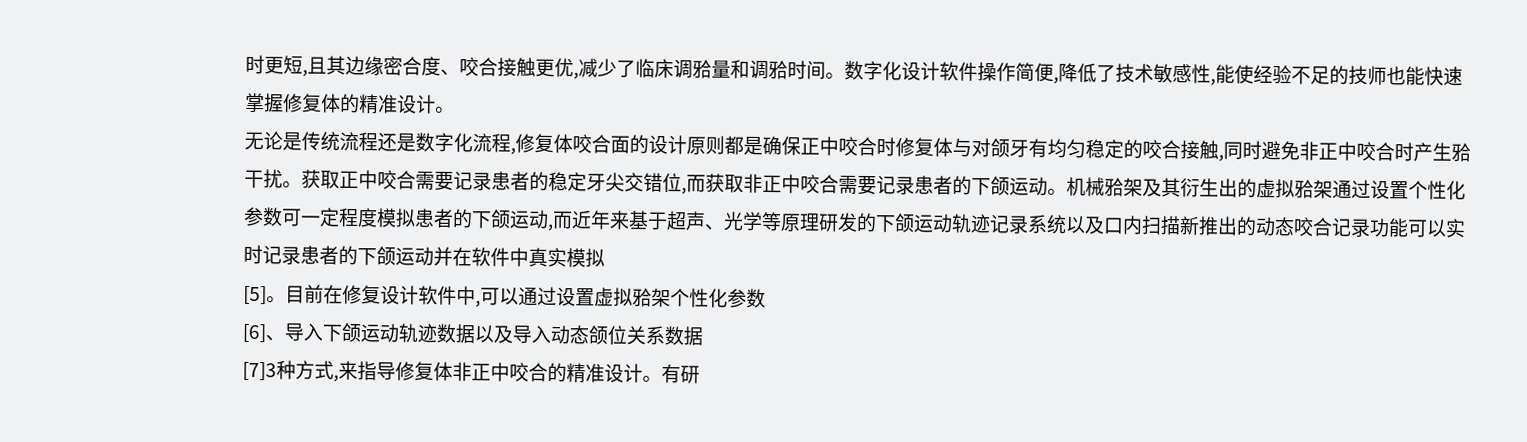时更短,且其边缘密合度、咬合接触更优,减少了临床调𬌗量和调𬌗时间。数字化设计软件操作简便,降低了技术敏感性,能使经验不足的技师也能快速掌握修复体的精准设计。
无论是传统流程还是数字化流程,修复体咬合面的设计原则都是确保正中咬合时修复体与对颌牙有均匀稳定的咬合接触,同时避免非正中咬合时产生𬌗干扰。获取正中咬合需要记录患者的稳定牙尖交错位,而获取非正中咬合需要记录患者的下颌运动。机械𬌗架及其衍生出的虚拟𬌗架通过设置个性化参数可一定程度模拟患者的下颌运动,而近年来基于超声、光学等原理研发的下颌运动轨迹记录系统以及口内扫描新推出的动态咬合记录功能可以实时记录患者的下颌运动并在软件中真实模拟
[5]。目前在修复设计软件中,可以通过设置虚拟𬌗架个性化参数
[6]、导入下颌运动轨迹数据以及导入动态颌位关系数据
[7]3种方式,来指导修复体非正中咬合的精准设计。有研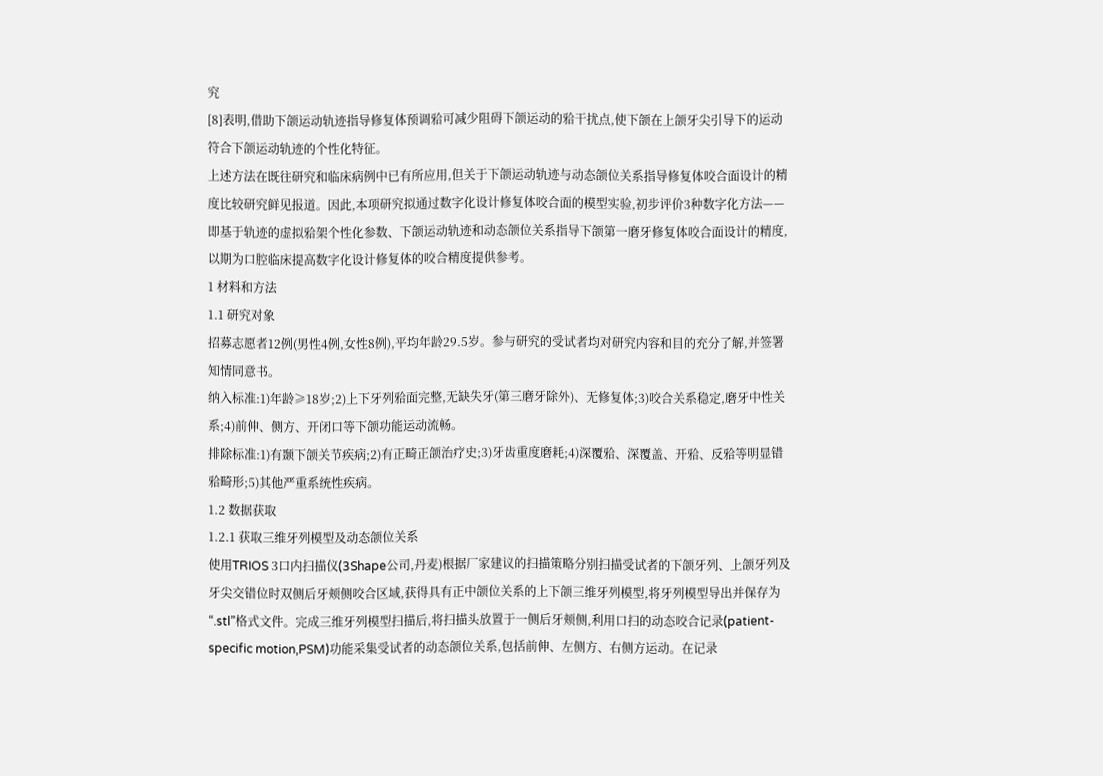究
[8]表明,借助下颌运动轨迹指导修复体预调𬌗可减少阻碍下颌运动的𬌗干扰点,使下颌在上颌牙尖引导下的运动符合下颌运动轨迹的个性化特征。
上述方法在既往研究和临床病例中已有所应用,但关于下颌运动轨迹与动态颌位关系指导修复体咬合面设计的精度比较研究鲜见报道。因此,本项研究拟通过数字化设计修复体咬合面的模型实验,初步评价3种数字化方法——即基于轨迹的虚拟𬌗架个性化参数、下颌运动轨迹和动态颌位关系指导下颌第一磨牙修复体咬合面设计的精度,以期为口腔临床提高数字化设计修复体的咬合精度提供参考。
1 材料和方法
1.1 研究对象
招募志愿者12例(男性4例,女性8例),平均年龄29.5岁。参与研究的受试者均对研究内容和目的充分了解,并签署知情同意书。
纳入标准:1)年龄≥18岁;2)上下牙列𬌗面完整,无缺失牙(第三磨牙除外)、无修复体;3)咬合关系稳定,磨牙中性关系;4)前伸、侧方、开闭口等下颌功能运动流畅。
排除标准:1)有颞下颌关节疾病;2)有正畸正颌治疗史;3)牙齿重度磨耗;4)深覆𬌗、深覆盖、开𬌗、反𬌗等明显错𬌗畸形;5)其他严重系统性疾病。
1.2 数据获取
1.2.1 获取三维牙列模型及动态颌位关系
使用TRIOS 3口内扫描仪(3Shape公司,丹麦)根据厂家建议的扫描策略分别扫描受试者的下颌牙列、上颌牙列及牙尖交错位时双侧后牙颊侧咬合区域,获得具有正中颌位关系的上下颌三维牙列模型,将牙列模型导出并保存为“.stl”格式文件。完成三维牙列模型扫描后,将扫描头放置于一侧后牙颊侧,利用口扫的动态咬合记录(patient-specific motion,PSM)功能采集受试者的动态颌位关系,包括前伸、左侧方、右侧方运动。在记录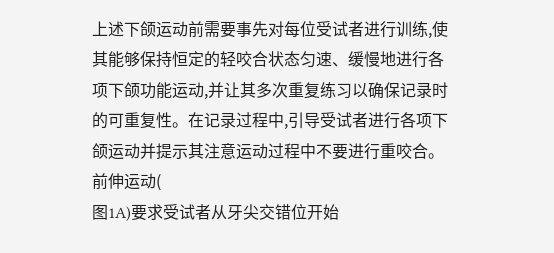上述下颌运动前需要事先对每位受试者进行训练,使其能够保持恒定的轻咬合状态匀速、缓慢地进行各项下颌功能运动,并让其多次重复练习以确保记录时的可重复性。在记录过程中,引导受试者进行各项下颌运动并提示其注意运动过程中不要进行重咬合。前伸运动(
图1A)要求受试者从牙尖交错位开始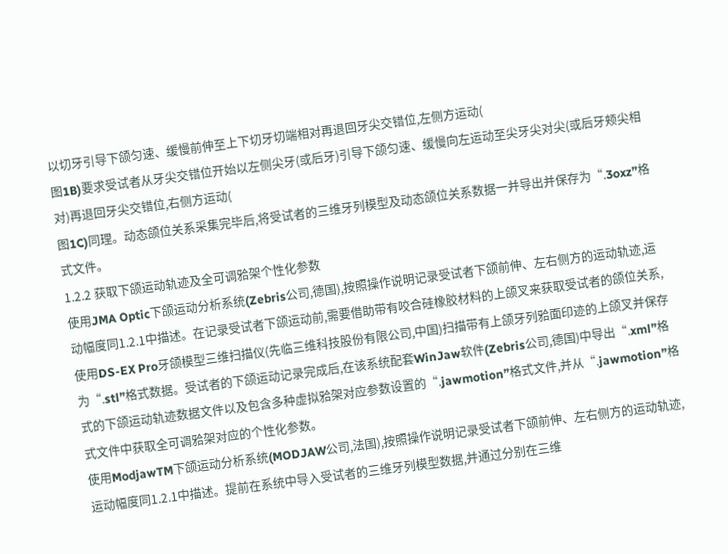以切牙引导下颌匀速、缓慢前伸至上下切牙切端相对再退回牙尖交错位,左侧方运动(
图1B)要求受试者从牙尖交错位开始以左侧尖牙(或后牙)引导下颌匀速、缓慢向左运动至尖牙尖对尖(或后牙颊尖相对)再退回牙尖交错位,右侧方运动(
图1C)同理。动态颌位关系采集完毕后,将受试者的三维牙列模型及动态颌位关系数据一并导出并保存为“.3oxz”格式文件。
1.2.2 获取下颌运动轨迹及全可调𬌗架个性化参数
使用JMA Optic下颌运动分析系统(Zebris公司,德国),按照操作说明记录受试者下颌前伸、左右侧方的运动轨迹,运动幅度同1.2.1中描述。在记录受试者下颌运动前,需要借助带有咬合硅橡胶材料的上颌叉来获取受试者的颌位关系,使用DS-EX Pro牙颌模型三维扫描仪(先临三维科技股份有限公司,中国)扫描带有上颌牙列𬌗面印迹的上颌叉并保存为“.stl”格式数据。受试者的下颌运动记录完成后,在该系统配套WinJaw软件(Zebris公司,德国)中导出“.xml”格式的下颌运动轨迹数据文件以及包含多种虚拟𬌗架对应参数设置的“.jawmotion”格式文件,并从“.jawmotion”格式文件中获取全可调𬌗架对应的个性化参数。
使用ModjawTM下颌运动分析系统(MODJAW公司,法国),按照操作说明记录受试者下颌前伸、左右侧方的运动轨迹,运动幅度同1.2.1中描述。提前在系统中导入受试者的三维牙列模型数据,并通过分别在三维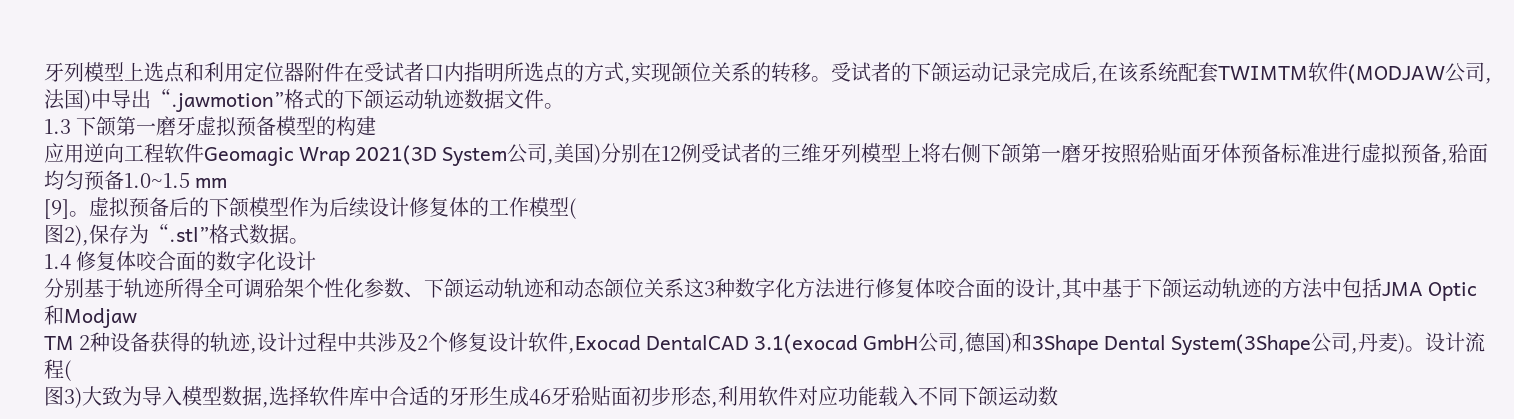牙列模型上选点和利用定位器附件在受试者口内指明所选点的方式,实现颌位关系的转移。受试者的下颌运动记录完成后,在该系统配套TWIMTM软件(MODJAW公司,法国)中导出“.jawmotion”格式的下颌运动轨迹数据文件。
1.3 下颌第一磨牙虚拟预备模型的构建
应用逆向工程软件Geomagic Wrap 2021(3D System公司,美国)分别在12例受试者的三维牙列模型上将右侧下颌第一磨牙按照𬌗贴面牙体预备标准进行虚拟预备,𬌗面均匀预备1.0~1.5 mm
[9]。虚拟预备后的下颌模型作为后续设计修复体的工作模型(
图2),保存为“.stl”格式数据。
1.4 修复体咬合面的数字化设计
分别基于轨迹所得全可调𬌗架个性化参数、下颌运动轨迹和动态颌位关系这3种数字化方法进行修复体咬合面的设计,其中基于下颌运动轨迹的方法中包括JMA Optic和Modjaw
TM 2种设备获得的轨迹,设计过程中共涉及2个修复设计软件,Exocad DentalCAD 3.1(exocad GmbH公司,德国)和3Shape Dental System(3Shape公司,丹麦)。设计流程(
图3)大致为导入模型数据,选择软件库中合适的牙形生成46牙𬌗贴面初步形态,利用软件对应功能载入不同下颌运动数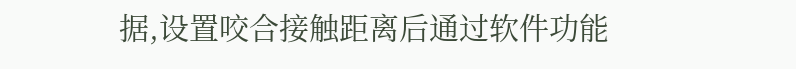据,设置咬合接触距离后通过软件功能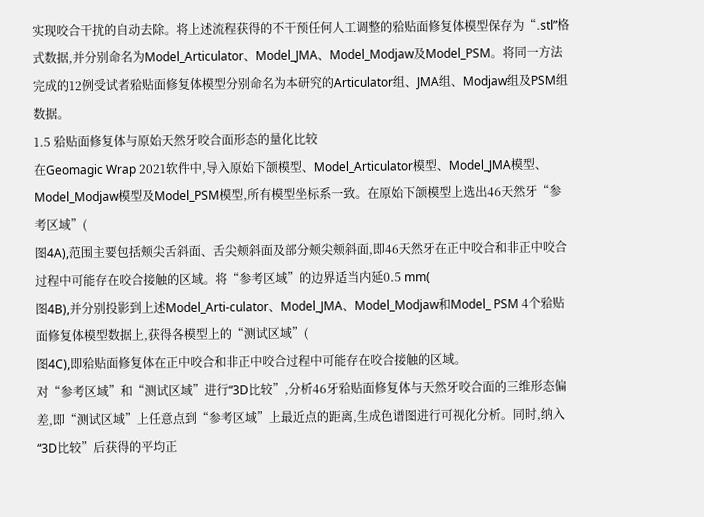实现咬合干扰的自动去除。将上述流程获得的不干预任何人工调整的𬌗贴面修复体模型保存为“.stl”格式数据,并分别命名为Model_Articulator、Model_JMA、Model_Modjaw及Model_PSM。将同一方法完成的12例受试者𬌗贴面修复体模型分别命名为本研究的Articulator组、JMA组、Modjaw组及PSM组数据。
1.5 𬌗贴面修复体与原始天然牙咬合面形态的量化比较
在Geomagic Wrap 2021软件中,导入原始下颌模型、Model_Articulator模型、Model_JMA模型、Model_Modjaw模型及Model_PSM模型,所有模型坐标系一致。在原始下颌模型上选出46天然牙“参考区域”(
图4A),范围主要包括颊尖舌斜面、舌尖颊斜面及部分颊尖颊斜面,即46天然牙在正中咬合和非正中咬合过程中可能存在咬合接触的区域。将“参考区域”的边界适当内延0.5 mm(
图4B),并分别投影到上述Model_Arti-culator、Model_JMA、Model_Modjaw和Model_ PSM 4个𬌗贴面修复体模型数据上,获得各模型上的“测试区域”(
图4C),即𬌗贴面修复体在正中咬合和非正中咬合过程中可能存在咬合接触的区域。
对“参考区域”和“测试区域”进行“3D比较”,分析46牙𬌗贴面修复体与天然牙咬合面的三维形态偏差,即“测试区域”上任意点到“参考区域”上最近点的距离,生成色谱图进行可视化分析。同时,纳入“3D比较”后获得的平均正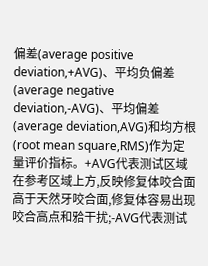偏差(average positive deviation,+AVG)、平均负偏差(average negative deviation,-AVG)、平均偏差(average deviation,AVG)和均方根(root mean square,RMS)作为定量评价指标。+AVG代表测试区域在参考区域上方,反映修复体咬合面高于天然牙咬合面,修复体容易出现咬合高点和𬌗干扰;-AVG代表测试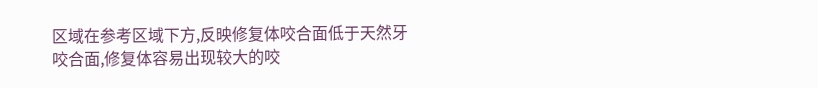区域在参考区域下方,反映修复体咬合面低于天然牙咬合面,修复体容易出现较大的咬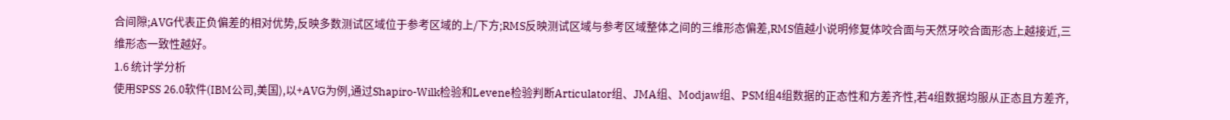合间隙;AVG代表正负偏差的相对优势,反映多数测试区域位于参考区域的上/下方;RMS反映测试区域与参考区域整体之间的三维形态偏差,RMS值越小说明修复体咬合面与天然牙咬合面形态上越接近,三维形态一致性越好。
1.6 统计学分析
使用SPSS 26.0软件(IBM公司,美国),以+AVG为例,通过Shapiro-Wilk检验和Levene检验判断Articulator组、JMA组、Modjaw组、PSM组4组数据的正态性和方差齐性,若4组数据均服从正态且方差齐,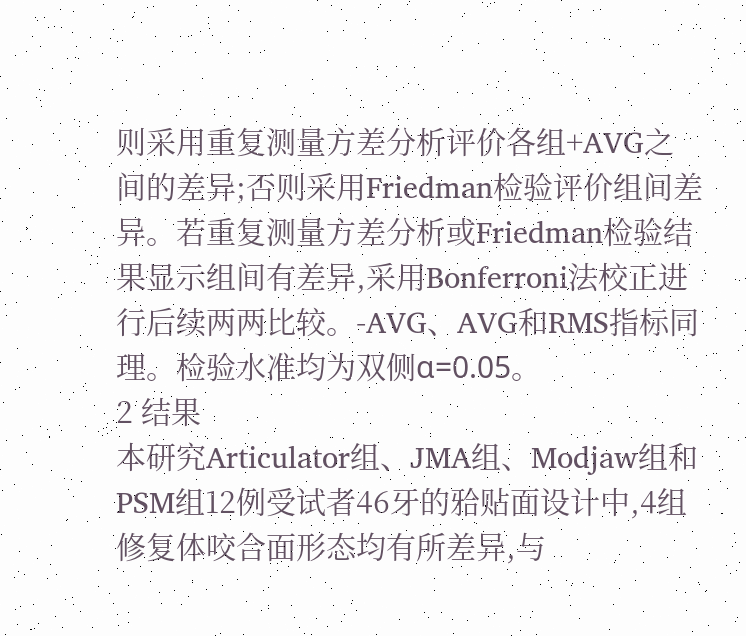则采用重复测量方差分析评价各组+AVG之间的差异;否则采用Friedman检验评价组间差异。若重复测量方差分析或Friedman检验结果显示组间有差异,采用Bonferroni法校正进行后续两两比较。-AVG、AVG和RMS指标同理。检验水准均为双侧α=0.05。
2 结果
本研究Articulator组、JMA组、Modjaw组和PSM组12例受试者46牙的𬌗贴面设计中,4组修复体咬合面形态均有所差异,与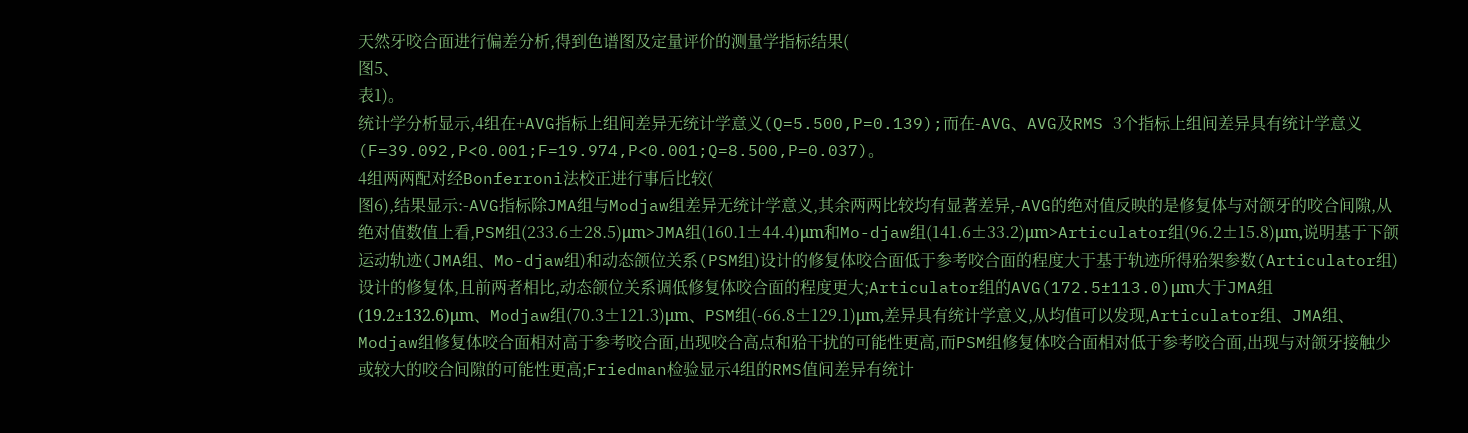天然牙咬合面进行偏差分析,得到色谱图及定量评价的测量学指标结果(
图5、
表1)。
统计学分析显示,4组在+AVG指标上组间差异无统计学意义(Q=5.500,P=0.139);而在-AVG、AVG及RMS 3个指标上组间差异具有统计学意义(F=39.092,P<0.001;F=19.974,P<0.001;Q=8.500,P=0.037)。
4组两两配对经Bonferroni法校正进行事后比较(
图6),结果显示:-AVG指标除JMA组与Modjaw组差异无统计学意义,其余两两比较均有显著差异,-AVG的绝对值反映的是修复体与对颌牙的咬合间隙,从绝对值数值上看,PSM组(233.6±28.5)μm>JMA组(160.1±44.4)μm和Mo-djaw组(141.6±33.2)μm>Articulator组(96.2±15.8)μm,说明基于下颌运动轨迹(JMA组、Mo-djaw组)和动态颌位关系(PSM组)设计的修复体咬合面低于参考咬合面的程度大于基于轨迹所得𬌗架参数(Articulator组)设计的修复体,且前两者相比,动态颌位关系调低修复体咬合面的程度更大;Articulator组的AVG(172.5±113.0)μm大于JMA组(19.2±132.6)μm、Modjaw组(70.3±121.3)μm、PSM组(-66.8±129.1)μm,差异具有统计学意义,从均值可以发现,Articulator组、JMA组、Modjaw组修复体咬合面相对高于参考咬合面,出现咬合高点和𬌗干扰的可能性更高,而PSM组修复体咬合面相对低于参考咬合面,出现与对颌牙接触少或较大的咬合间隙的可能性更高;Friedman检验显示4组的RMS值间差异有统计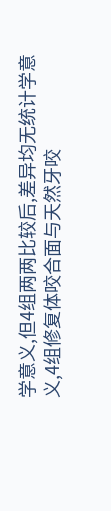学意义,但4组两两比较后,差异均无统计学意义,4组修复体咬合面与天然牙咬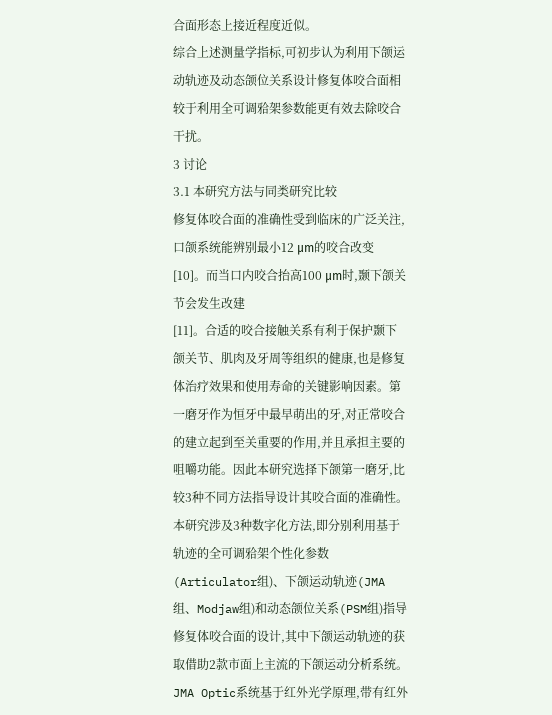合面形态上接近程度近似。
综合上述测量学指标,可初步认为利用下颌运动轨迹及动态颌位关系设计修复体咬合面相较于利用全可调𬌗架参数能更有效去除咬合干扰。
3 讨论
3.1 本研究方法与同类研究比较
修复体咬合面的准确性受到临床的广泛关注,口颌系统能辨别最小12 μm的咬合改变
[10]。而当口内咬合抬高100 μm时,颞下颌关节会发生改建
[11]。合适的咬合接触关系有利于保护颞下颌关节、肌肉及牙周等组织的健康,也是修复体治疗效果和使用寿命的关键影响因素。第一磨牙作为恒牙中最早萌出的牙,对正常咬合的建立起到至关重要的作用,并且承担主要的咀嚼功能。因此本研究选择下颌第一磨牙,比较3种不同方法指导设计其咬合面的准确性。
本研究涉及3种数字化方法,即分别利用基于轨迹的全可调𬌗架个性化参数(Articulator组)、下颌运动轨迹(JMA组、Modjaw组)和动态颌位关系(PSM组)指导修复体咬合面的设计,其中下颌运动轨迹的获取借助2款市面上主流的下颌运动分析系统。JMA Optic系统基于红外光学原理,带有红外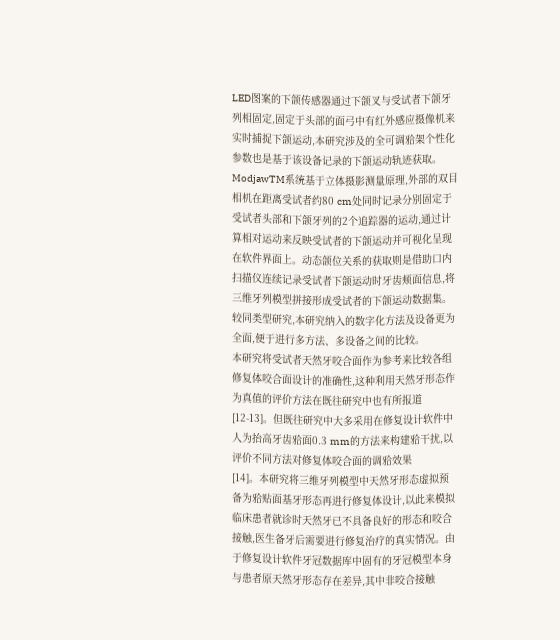LED图案的下颌传感器通过下颌叉与受试者下颌牙列相固定,固定于头部的面弓中有红外感应摄像机来实时捕捉下颌运动,本研究涉及的全可调𬌗架个性化参数也是基于该设备记录的下颌运动轨迹获取。ModjawTM系统基于立体摄影测量原理,外部的双目相机在距离受试者约80 cm处同时记录分别固定于受试者头部和下颌牙列的2个追踪器的运动,通过计算相对运动来反映受试者的下颌运动并可视化呈现在软件界面上。动态颌位关系的获取则是借助口内扫描仪连续记录受试者下颌运动时牙齿颊面信息,将三维牙列模型拼接形成受试者的下颌运动数据集。较同类型研究,本研究纳入的数字化方法及设备更为全面,便于进行多方法、多设备之间的比较。
本研究将受试者天然牙咬合面作为参考来比较各组修复体咬合面设计的准确性,这种利用天然牙形态作为真值的评价方法在既往研究中也有所报道
[12-13]。但既往研究中大多采用在修复设计软件中人为抬高牙齿𬌗面0.3 mm的方法来构建𬌗干扰,以评价不同方法对修复体咬合面的调𬌗效果
[14]。本研究将三维牙列模型中天然牙形态虚拟预备为𬌗贴面基牙形态再进行修复体设计,以此来模拟临床患者就诊时天然牙已不具备良好的形态和咬合接触,医生备牙后需要进行修复治疗的真实情况。由于修复设计软件牙冠数据库中固有的牙冠模型本身与患者原天然牙形态存在差异,其中非咬合接触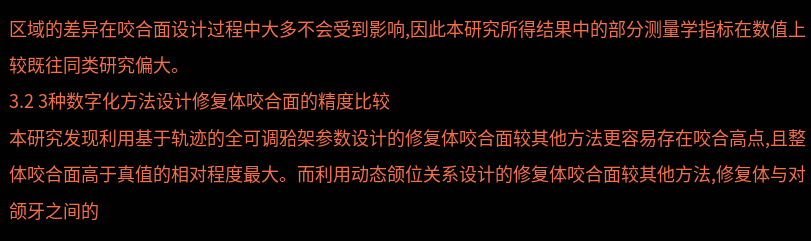区域的差异在咬合面设计过程中大多不会受到影响,因此本研究所得结果中的部分测量学指标在数值上较既往同类研究偏大。
3.2 3种数字化方法设计修复体咬合面的精度比较
本研究发现利用基于轨迹的全可调𬌗架参数设计的修复体咬合面较其他方法更容易存在咬合高点,且整体咬合面高于真值的相对程度最大。而利用动态颌位关系设计的修复体咬合面较其他方法,修复体与对颌牙之间的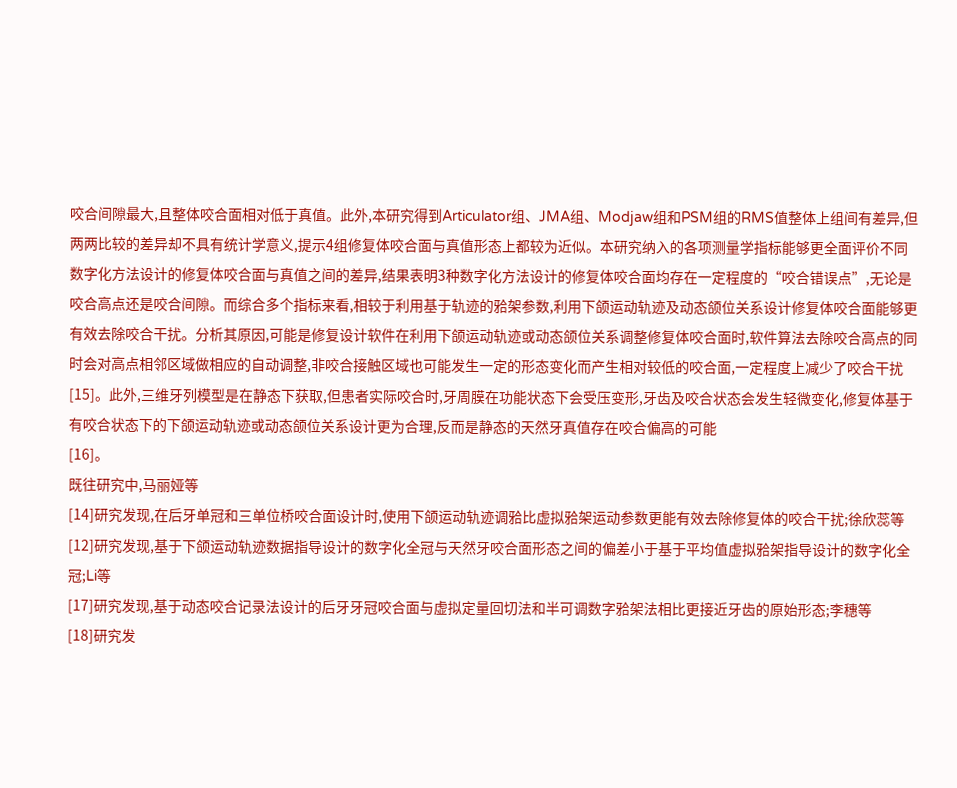咬合间隙最大,且整体咬合面相对低于真值。此外,本研究得到Articulator组、JMA组、Modjaw组和PSM组的RMS值整体上组间有差异,但两两比较的差异却不具有统计学意义,提示4组修复体咬合面与真值形态上都较为近似。本研究纳入的各项测量学指标能够更全面评价不同数字化方法设计的修复体咬合面与真值之间的差异,结果表明3种数字化方法设计的修复体咬合面均存在一定程度的“咬合错误点”,无论是咬合高点还是咬合间隙。而综合多个指标来看,相较于利用基于轨迹的𬌗架参数,利用下颌运动轨迹及动态颌位关系设计修复体咬合面能够更有效去除咬合干扰。分析其原因,可能是修复设计软件在利用下颌运动轨迹或动态颌位关系调整修复体咬合面时,软件算法去除咬合高点的同时会对高点相邻区域做相应的自动调整,非咬合接触区域也可能发生一定的形态变化而产生相对较低的咬合面,一定程度上减少了咬合干扰
[15]。此外,三维牙列模型是在静态下获取,但患者实际咬合时,牙周膜在功能状态下会受压变形,牙齿及咬合状态会发生轻微变化,修复体基于有咬合状态下的下颌运动轨迹或动态颌位关系设计更为合理,反而是静态的天然牙真值存在咬合偏高的可能
[16]。
既往研究中,马丽娅等
[14]研究发现,在后牙单冠和三单位桥咬合面设计时,使用下颌运动轨迹调𬌗比虚拟𬌗架运动参数更能有效去除修复体的咬合干扰;徐欣蕊等
[12]研究发现,基于下颌运动轨迹数据指导设计的数字化全冠与天然牙咬合面形态之间的偏差小于基于平均值虚拟𬌗架指导设计的数字化全冠;Li等
[17]研究发现,基于动态咬合记录法设计的后牙牙冠咬合面与虚拟定量回切法和半可调数字𬌗架法相比更接近牙齿的原始形态;李穗等
[18]研究发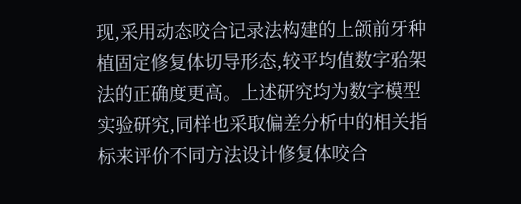现,采用动态咬合记录法构建的上颌前牙种植固定修复体切导形态,较平均值数字𬌗架法的正确度更高。上述研究均为数字模型实验研究,同样也采取偏差分析中的相关指标来评价不同方法设计修复体咬合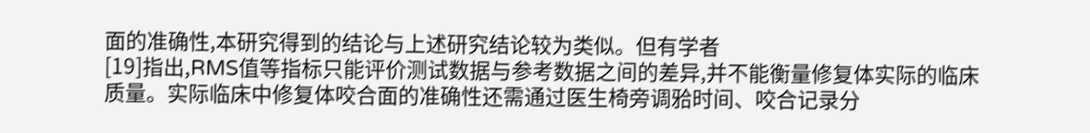面的准确性,本研究得到的结论与上述研究结论较为类似。但有学者
[19]指出,RMS值等指标只能评价测试数据与参考数据之间的差异,并不能衡量修复体实际的临床质量。实际临床中修复体咬合面的准确性还需通过医生椅旁调𬌗时间、咬合记录分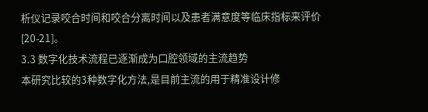析仪记录咬合时间和咬合分离时间以及患者满意度等临床指标来评价
[20-21]。
3.3 数字化技术流程已逐渐成为口腔领域的主流趋势
本研究比较的3种数字化方法,是目前主流的用于精准设计修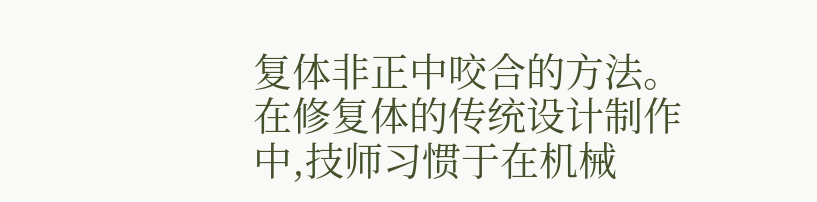复体非正中咬合的方法。在修复体的传统设计制作中,技师习惯于在机械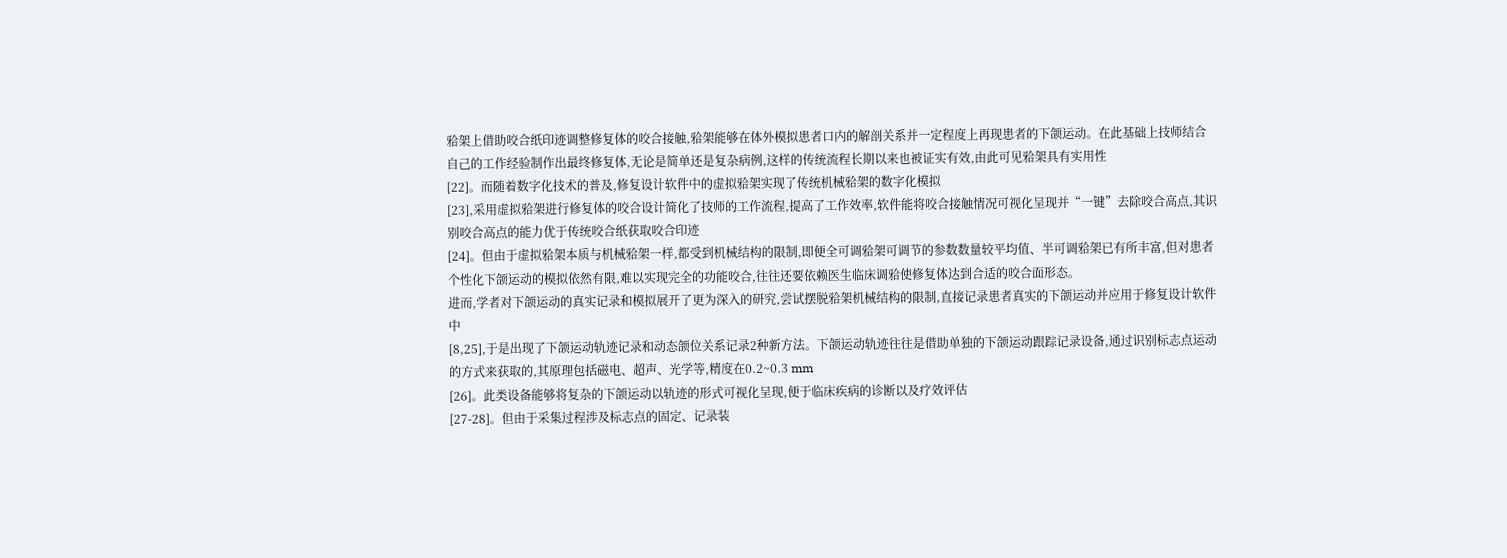𬌗架上借助咬合纸印迹调整修复体的咬合接触,𬌗架能够在体外模拟患者口内的解剖关系并一定程度上再现患者的下颌运动。在此基础上技师结合自己的工作经验制作出最终修复体,无论是简单还是复杂病例,这样的传统流程长期以来也被证实有效,由此可见𬌗架具有实用性
[22]。而随着数字化技术的普及,修复设计软件中的虚拟𬌗架实现了传统机械𬌗架的数字化模拟
[23],采用虚拟𬌗架进行修复体的咬合设计简化了技师的工作流程,提高了工作效率,软件能将咬合接触情况可视化呈现并“一键”去除咬合高点,其识别咬合高点的能力优于传统咬合纸获取咬合印迹
[24]。但由于虚拟𬌗架本质与机械𬌗架一样,都受到机械结构的限制,即便全可调𬌗架可调节的参数数量较平均值、半可调𬌗架已有所丰富,但对患者个性化下颌运动的模拟依然有限,难以实现完全的功能咬合,往往还要依赖医生临床调𬌗使修复体达到合适的咬合面形态。
进而,学者对下颌运动的真实记录和模拟展开了更为深入的研究,尝试摆脱𬌗架机械结构的限制,直接记录患者真实的下颌运动并应用于修复设计软件中
[8,25],于是出现了下颌运动轨迹记录和动态颌位关系记录2种新方法。下颌运动轨迹往往是借助单独的下颌运动跟踪记录设备,通过识别标志点运动的方式来获取的,其原理包括磁电、超声、光学等,精度在0.2~0.3 mm
[26]。此类设备能够将复杂的下颌运动以轨迹的形式可视化呈现,便于临床疾病的诊断以及疗效评估
[27-28]。但由于采集过程涉及标志点的固定、记录装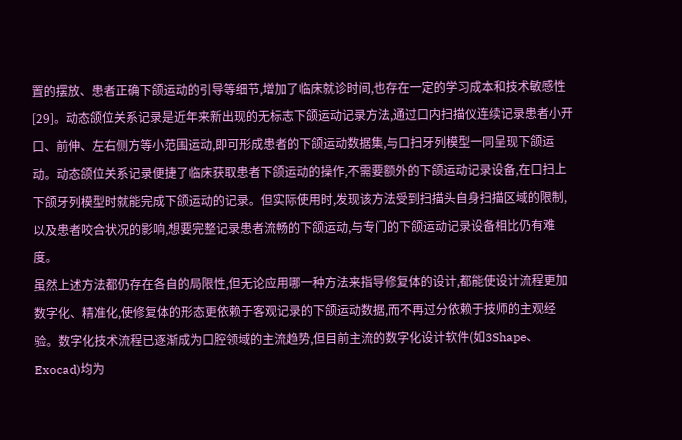置的摆放、患者正确下颌运动的引导等细节,增加了临床就诊时间,也存在一定的学习成本和技术敏感性
[29]。动态颌位关系记录是近年来新出现的无标志下颌运动记录方法,通过口内扫描仪连续记录患者小开口、前伸、左右侧方等小范围运动,即可形成患者的下颌运动数据集,与口扫牙列模型一同呈现下颌运动。动态颌位关系记录便捷了临床获取患者下颌运动的操作,不需要额外的下颌运动记录设备,在口扫上下颌牙列模型时就能完成下颌运动的记录。但实际使用时,发现该方法受到扫描头自身扫描区域的限制,以及患者咬合状况的影响,想要完整记录患者流畅的下颌运动,与专门的下颌运动记录设备相比仍有难度。
虽然上述方法都仍存在各自的局限性,但无论应用哪一种方法来指导修复体的设计,都能使设计流程更加数字化、精准化,使修复体的形态更依赖于客观记录的下颌运动数据,而不再过分依赖于技师的主观经验。数字化技术流程已逐渐成为口腔领域的主流趋势,但目前主流的数字化设计软件(如3Shape、Exocad)均为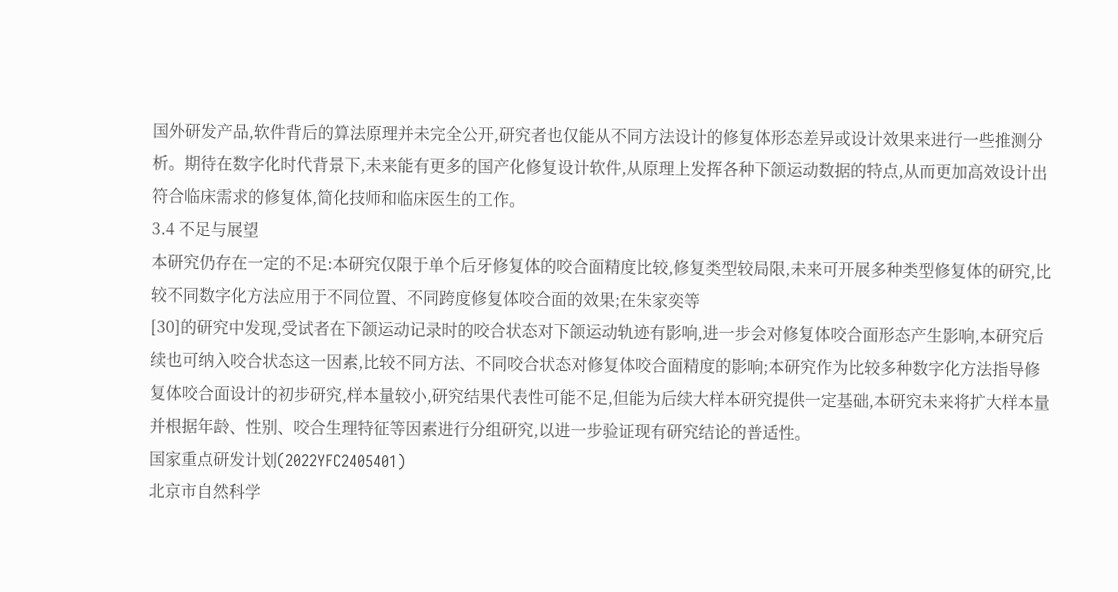国外研发产品,软件背后的算法原理并未完全公开,研究者也仅能从不同方法设计的修复体形态差异或设计效果来进行一些推测分析。期待在数字化时代背景下,未来能有更多的国产化修复设计软件,从原理上发挥各种下颌运动数据的特点,从而更加高效设计出符合临床需求的修复体,简化技师和临床医生的工作。
3.4 不足与展望
本研究仍存在一定的不足:本研究仅限于单个后牙修复体的咬合面精度比较,修复类型较局限,未来可开展多种类型修复体的研究,比较不同数字化方法应用于不同位置、不同跨度修复体咬合面的效果;在朱家奕等
[30]的研究中发现,受试者在下颌运动记录时的咬合状态对下颌运动轨迹有影响,进一步会对修复体咬合面形态产生影响,本研究后续也可纳入咬合状态这一因素,比较不同方法、不同咬合状态对修复体咬合面精度的影响;本研究作为比较多种数字化方法指导修复体咬合面设计的初步研究,样本量较小,研究结果代表性可能不足,但能为后续大样本研究提供一定基础,本研究未来将扩大样本量并根据年龄、性别、咬合生理特征等因素进行分组研究,以进一步验证现有研究结论的普适性。
国家重点研发计划(2022YFC2405401)
北京市自然科学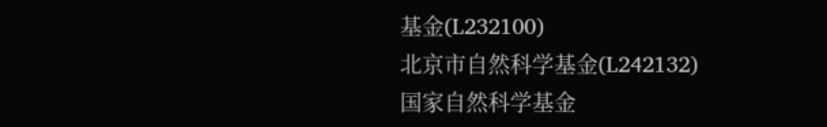基金(L232100)
北京市自然科学基金(L242132)
国家自然科学基金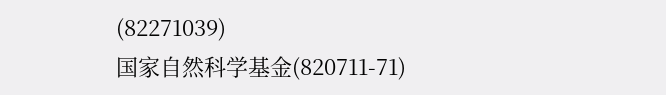(82271039)
国家自然科学基金(820711-71)